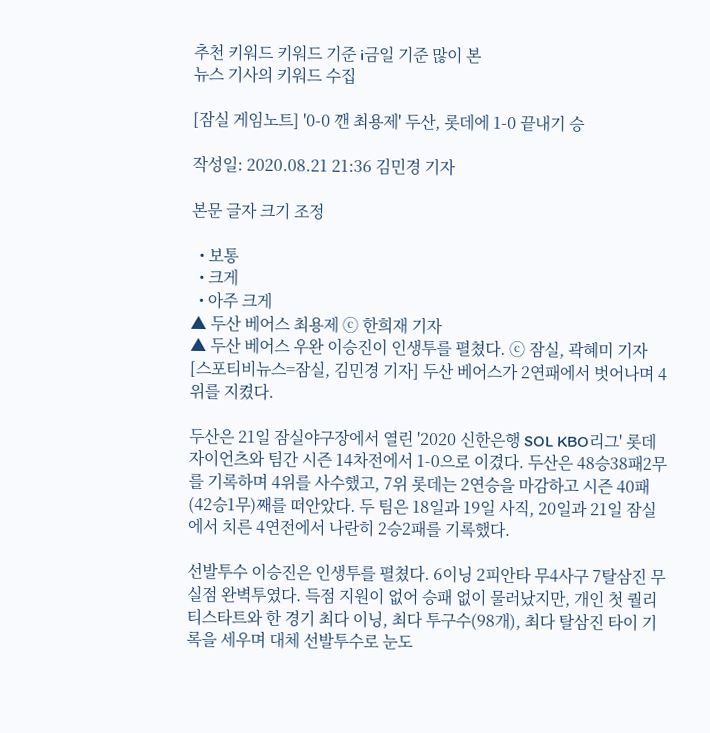추천 키워드 키워드 기준 i금일 기준 많이 본
뉴스 기사의 키워드 수집

[잠실 게임노트] '0-0 깬 최용제' 두산, 롯데에 1-0 끝내기 승

작성일: 2020.08.21 21:36 김민경 기자

본문 글자 크기 조정

  • 보통
  • 크게
  • 아주 크게
▲ 두산 베어스 최용제 ⓒ 한희재 기자
▲ 두산 베어스 우완 이승진이 인생투를 펼쳤다. ⓒ 잠실, 곽혜미 기자
[스포티비뉴스=잠실, 김민경 기자] 두산 베어스가 2연패에서 벗어나며 4위를 지켰다.

두산은 21일 잠실야구장에서 열린 '2020 신한은행 SOL KBO리그' 롯데 자이언츠와 팀간 시즌 14차전에서 1-0으로 이겼다. 두산은 48승38패2무를 기록하며 4위를 사수했고, 7위 롯데는 2연승을 마감하고 시즌 40패(42승1무)째를 떠안았다. 두 팀은 18일과 19일 사직, 20일과 21일 잠실에서 치른 4연전에서 나란히 2승2패를 기록했다.

선발투수 이승진은 인생투를 펼쳤다. 6이닝 2피안타 무4사구 7탈삼진 무실점 완벽투였다. 득점 지원이 없어 승패 없이 물러났지만, 개인 첫 퀄리티스타트와 한 경기 최다 이닝, 최다 투구수(98개), 최다 탈삼진 타이 기록을 세우며 대체 선발투수로 눈도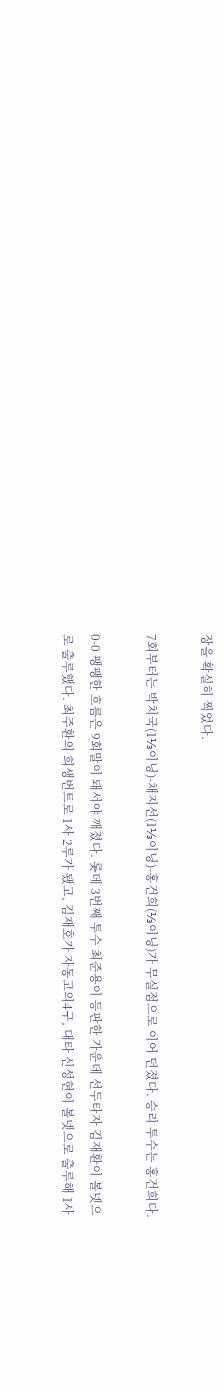장을 확실히 찍었다.

7회부터는 박치국(1⅓이닝)-채지선(1⅓이닝)-홍건희(⅓이닝)가 무실점으로 이어 던졌다. 승리 투수는 홍건희다.

0-0 팽팽한 흐름은 9회말이 돼서야 깨졌다. 롯데 3번째 투수 최준용이 등판한 가운데 선두타자 김재환이 볼넷으로 출루했다. 최주환의 희생번트로 1사 2루가 됐고, 김재호가 자동고의4구, 대타 신성현이 볼넷으로 출루해 1사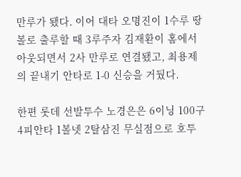만루가 됐다. 이어 대타 오명진이 1수루 땅볼로 출루할 때 3루주자 김재환이 홈에서 아웃되면서 2사 만루로 연결됐고, 최용제의 끝내기 안타로 1-0 신승을 거뒀다.

한편 롯데 선발투수 노경은은 6이닝 100구 4피안타 1볼넷 2탈삼진 무실점으로 호투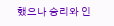했으나 승리와 인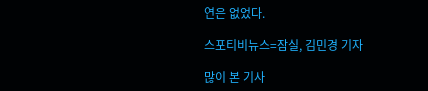연은 없었다.

스포티비뉴스=잠실, 김민경 기자

많이 본 기사